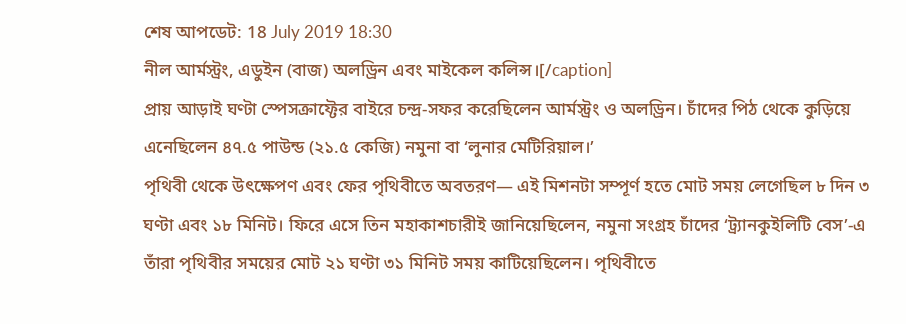শেষ আপডেট: 18 July 2019 18:30
নীল আর্মস্ট্রং, এডুইন (বাজ) অলড্রিন এবং মাইকেল কলিন্স।[/caption]
প্রায় আড়াই ঘণ্টা স্পেসক্রাফ্টের বাইরে চন্দ্র-সফর করেছিলেন আর্মস্ট্রং ও অলড্রিন। চাঁদের পিঠ থেকে কুড়িয়ে এনেছিলেন ৪৭.৫ পাউন্ড (২১.৫ কেজি) নমুনা বা ‘লুনার মেটিরিয়াল।’
পৃথিবী থেকে উৎক্ষেপণ এবং ফের পৃথিবীতে অবতরণ— এই মিশনটা সম্পূর্ণ হতে মোট সময় লেগেছিল ৮ দিন ৩ ঘণ্টা এবং ১৮ মিনিট। ফিরে এসে তিন মহাকাশচারীই জানিয়েছিলেন, নমুনা সংগ্রহ চাঁদের ‘ট্র্যানকুইলিটি বেস’-এ তাঁরা পৃথিবীর সময়ের মোট ২১ ঘণ্টা ৩১ মিনিট সময় কাটিয়েছিলেন। পৃথিবীতে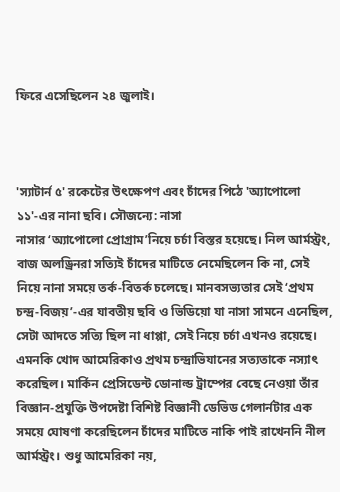ফিরে এসেছিলেন ২৪ জুলাই।



'স্যাটার্ন ৫' রকেটের উৎক্ষেপণ এবং চাঁদের পিঠে 'অ্যাপোলো ১১'-এর নানা ছবি। সৌজন্যে: নাসা
নাসার ‘অ্যাপোলো প্রোগ্রাম’নিয়ে চর্চা বিস্তর হয়েছে। নিল আর্মস্ট্রং, বাজ অলড্রিনরা সত্যিই চাঁদের মাটিতে নেমেছিলেন কি না, সেই নিয়ে নানা সময়ে তর্ক-বিতর্ক চলেছে। মানবসভ্যতার সেই ‘প্রথম চন্দ্র-বিজয়’-এর যাবতীয় ছবি ও ভিডিয়ো যা নাসা সামনে এনেছিল, সেটা আদতে সত্যি ছিল না ধাপ্পা, সেই নিয়ে চর্চা এখনও রয়েছে। এমনকি খোদ আমেরিকাও প্রথম চন্দ্রাভিযানের সত্যতাকে নস্যাৎ করেছিল। মার্কিন প্রেসিডেন্ট ডোনাল্ড ট্রাম্পের বেছে নেওয়া তাঁর বিজ্ঞান-প্রযুক্তি উপদেষ্টা বিশিষ্ট বিজ্ঞানী ডেভিড গেলার্নটার এক সময়ে ঘোষণা করেছিলেন চাঁদের মাটিতে নাকি পাই রাখেননি নীল আর্মস্ট্রং। শুধু আমেরিকা নয়,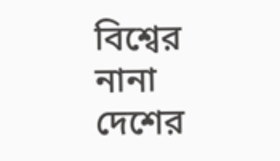বিশ্বের নানা দেশের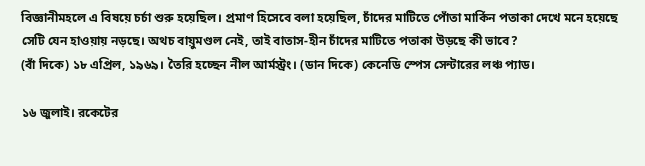বিজ্ঞানীমহলে এ বিষয়ে চর্চা শুরু হয়েছিল। প্রমাণ হিসেবে বলা হয়েছিল, চাঁদের মাটিতে পোঁতা মার্কিন পতাকা দেখে মনে হয়েছে সেটি যেন হাওয়ায় নড়ছে। অথচ বায়ুমণ্ডল নেই, তাই বাতাস-হীন চাঁদের মাটিতে পতাকা উড়ছে কী ভাবে?
(বাঁ দিকে) ১৮ এপ্রিল, ১৯৬৯। তৈরি হচ্ছেন নীল আর্মস্ট্রং। (ডান দিকে) কেনেডি স্পেস সেন্টারের লঞ্চ প্যাড।

১৬ জুলাই। রকেটের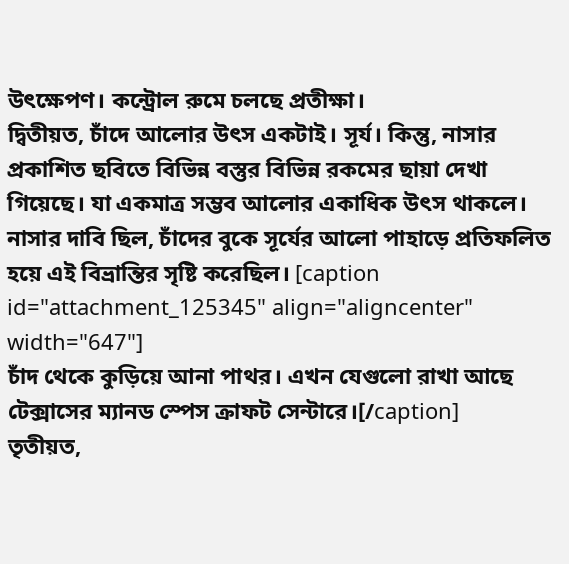উৎক্ষেপণ। কন্ট্রোল রুমে চলছে প্রতীক্ষা।
দ্বিতীয়ত, চাঁদে আলোর উৎস একটাই। সূর্য। কিন্তু, নাসার প্রকাশিত ছবিতে বিভিন্ন বস্তুর বিভিন্ন রকমের ছায়া দেখা গিয়েছে। যা একমাত্র সম্ভব আলোর একাধিক উৎস থাকলে। নাসার দাবি ছিল, চাঁদের বুকে সূর্যের আলো পাহাড়ে প্রতিফলিত হয়ে এই বিভ্রান্তির সৃষ্টি করেছিল। [caption id="attachment_125345" align="aligncenter" width="647"]
চাঁদ থেকে কুড়িয়ে আনা পাথর। এখন যেগুলো রাখা আছে টেক্সাসের ম্যানড স্পেস ক্রাফট সেন্টারে।[/caption]
তৃতীয়ত,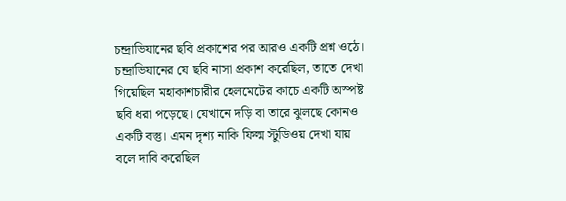চন্দ্রাভিযানের ছবি প্রকাশের পর আরও একটি প্রশ্ন ওঠে। চন্দ্রাভিযানের যে ছবি নাসা প্রকাশ করেছিল, তাতে দেখা গিয়েছিল মহাকাশচারীর হেলমেটের কাচে একটি অস্পষ্ট ছবি ধরা পড়েছে। যেখানে দড়ি বা তারে ঝুলছে কোনও একটি বস্তু। এমন দৃশ্য নাকি ফিল্ম স্টুডিওয় দেখা যায় বলে দাবি করেছিল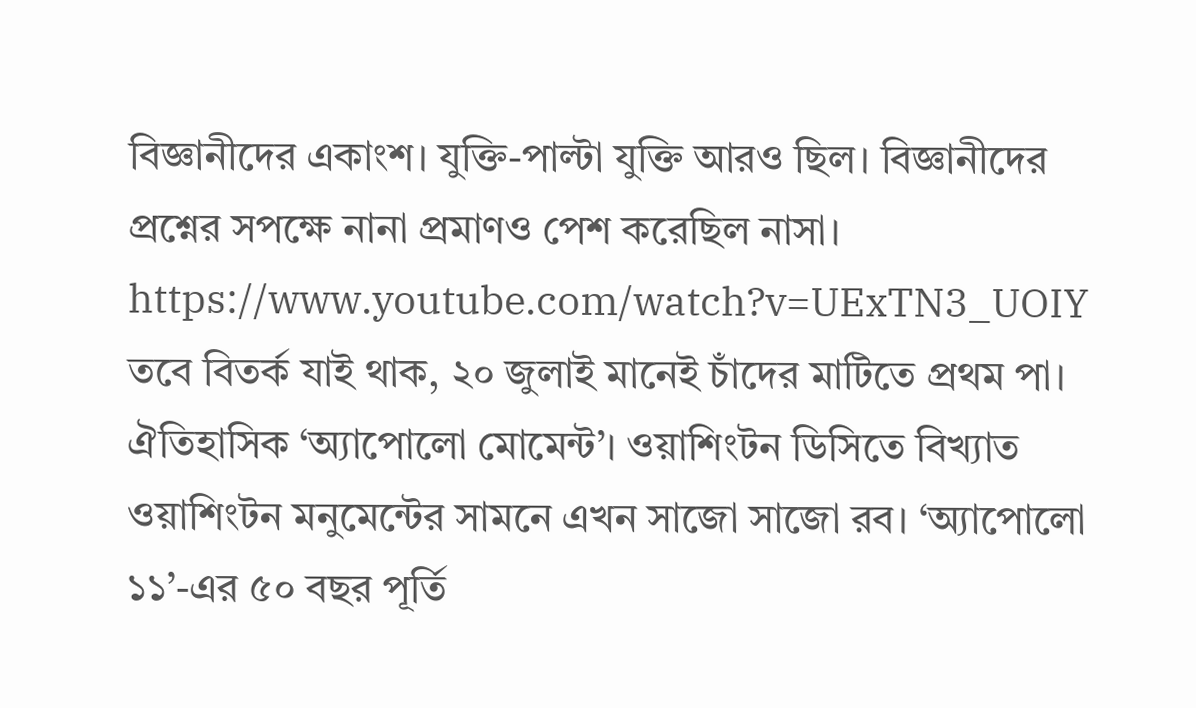বিজ্ঞানীদের একাংশ। যুক্তি-পাল্টা যুক্তি আরও ছিল। বিজ্ঞানীদের প্রশ্নের সপক্ষে নানা প্রমাণও পেশ করেছিল নাসা।
https://www.youtube.com/watch?v=UExTN3_UOIY
তবে বিতর্ক যাই থাক, ২০ জুলাই মানেই চাঁদের মাটিতে প্রথম পা। ঐতিহাসিক ‘অ্যাপোলো মোমেন্ট’। ওয়াশিংটন ডিসিতে বিখ্যাত ওয়াশিংটন মনুমেন্টের সামনে এখন সাজো সাজো রব। ‘অ্যাপোলো ১১’-এর ৫০ বছর পূর্তি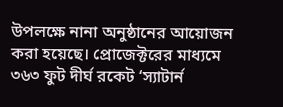উপলক্ষে নানা অনুষ্ঠানের আয়োজন করা হয়েছে। প্রোজেক্টরের মাধ্যমে ৩৬৩ ফুট দীর্ঘ রকেট ‘স্যাটার্ন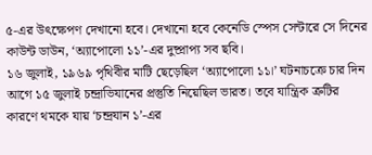৫-এর উৎক্ষেপণ দেখানো হবে। দেখানো হবে কেনেডি স্পেস সেন্টারে সে দিনের কাউন্ট ডাউন, ‘অ্যাপোলো ১১’-এর দুষ্প্রাপ্য সব ছবি।
১৬ জুলাই, ১৯৬৯ পৃথিবীর মাটি ছেড়েছিল ‘অ্যাপোলো ১১।’ ঘটনাচক্রে চার দিন আগে ১৫ জুলাই চন্দ্রাভিযানের প্রস্তুতি নিয়েছিল ভারত। তবে যান্ত্রিক ত্রুটির কারণে থমকে যায় ‘চন্দ্রযান ১’-এর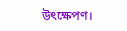উৎক্ষেপণ।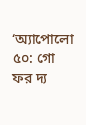‘অ্যাপোলো ৫০: গো ফর দ্য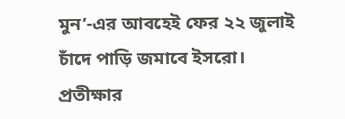মুন’-এর আবহেই ফের ২২ জুলাই চাঁদে পাড়ি জমাবে ইসরো। প্রতীক্ষার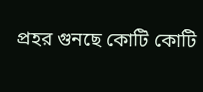প্রহর গুনছে কোটি কোটি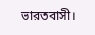ভারতবাসী।